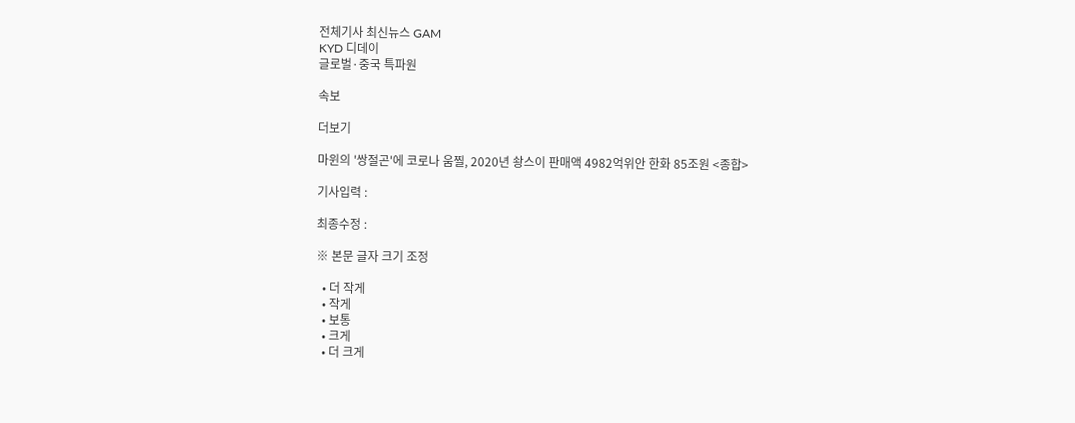전체기사 최신뉴스 GAM
KYD 디데이
글로벌·중국 특파원

속보

더보기

마윈의 '쌍절곤'에 코로나 움찔, 2020년 솽스이 판매액 4982억위안 한화 85조원 <종합>

기사입력 :

최종수정 :

※ 본문 글자 크기 조정

  • 더 작게
  • 작게
  • 보통
  • 크게
  • 더 크게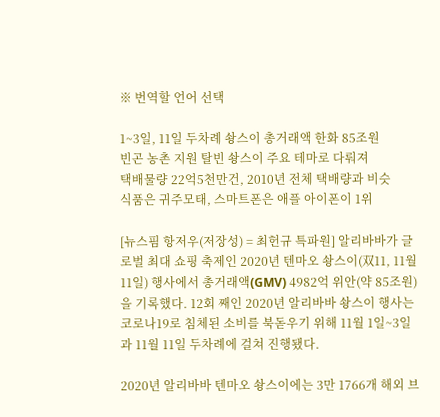※ 번역할 언어 선택

1~3일, 11일 두차례 솽스이 총거래액 한화 85조원
빈곤 농촌 지원 탈빈 솽스이 주요 테마로 다뤄져
택배물량 22억5천만건, 2010년 전체 택배량과 비슷
식품은 귀주모태, 스마트폰은 애플 아이폰이 1위

[뉴스핌 항저우(저장성) = 최헌규 특파원] 알리바바가 글로벌 최대 쇼핑 축제인 2020년 텐마오 솽스이(双11, 11월 11일) 행사에서 총거래액(GMV) 4982억 위안(약 85조원)을 기록했다. 12회 째인 2020년 알리바바 솽스이 행사는 코로나19로 침체된 소비를 북돋우기 위해 11월 1일~3일과 11월 11일 두차례에 걸쳐 진행됐다.

2020년 알리바바 텐마오 솽스이에는 3만 1766개 해외 브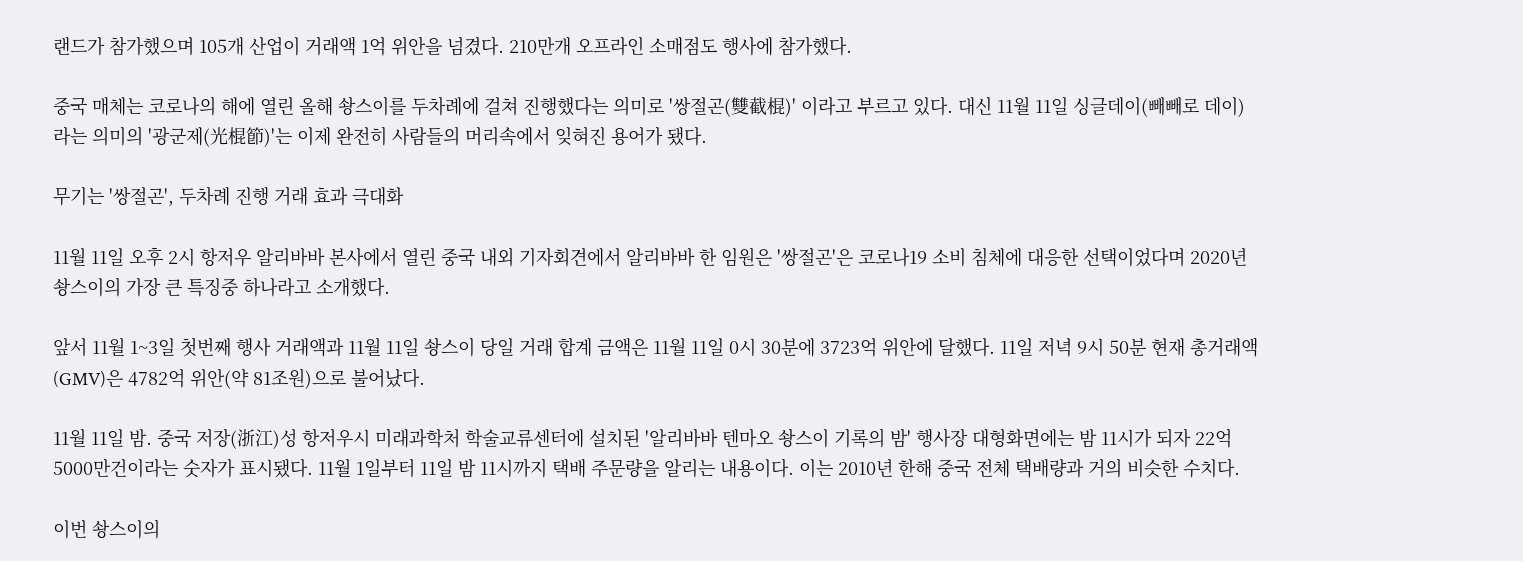랜드가 참가했으며 105개 산업이 거래액 1억 위안을 넘겼다. 210만개 오프라인 소매점도 행사에 참가했다.

중국 매체는 코로나의 해에 열린 올해 솽스이를 두차례에 걸쳐 진행했다는 의미로 '쌍절곤(雙截棍)' 이라고 부르고 있다. 대신 11월 11일 싱글데이(빼빼로 데이)라는 의미의 '광군제(光棍節)'는 이제 완전히 사람들의 머리속에서 잊혀진 용어가 됐다.

무기는 '쌍절곤', 두차례 진행 거래 효과 극대화

11월 11일 오후 2시 항저우 알리바바 본사에서 열린 중국 내외 기자회견에서 알리바바 한 임원은 '쌍절곤'은 코로나19 소비 침체에 대응한 선택이었다며 2020년 솽스이의 가장 큰 특징중 하나라고 소개했다.

앞서 11월 1~3일 첫번째 행사 거래액과 11월 11일 솽스이 당일 거래 합계 금액은 11월 11일 0시 30분에 3723억 위안에 달했다. 11일 저녁 9시 50분 현재 총거래액(GMV)은 4782억 위안(약 81조원)으로 불어났다.

11월 11일 밤. 중국 저장(浙江)성 항저우시 미래과학처 학술교류센터에 설치된 '알리바바 텐마오 솽스이 기록의 밤' 행사장 대형화면에는 밤 11시가 되자 22억 5000만건이라는 숫자가 표시됐다. 11월 1일부터 11일 밤 11시까지 택배 주문량을 알리는 내용이다. 이는 2010년 한해 중국 전체 택배량과 거의 비슷한 수치다.

이번 솽스이의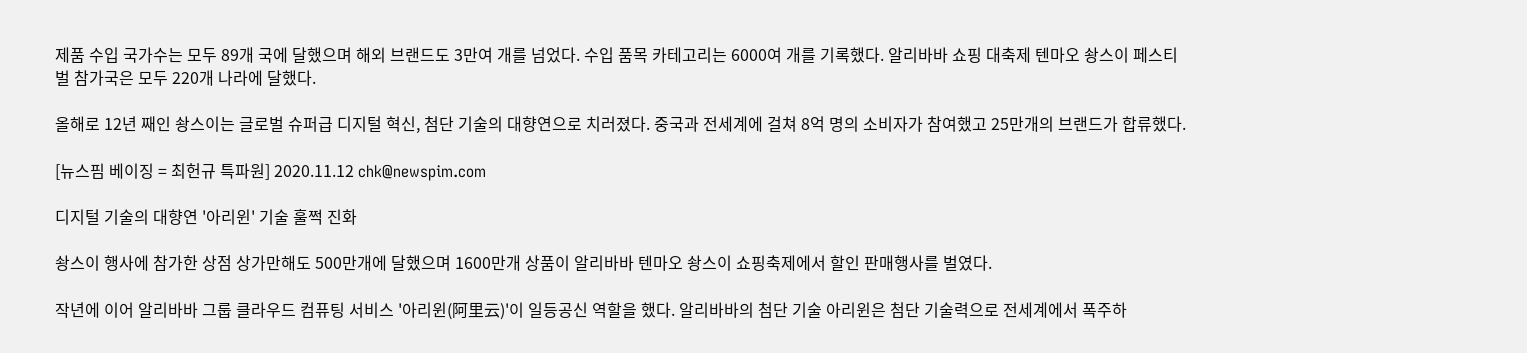제품 수입 국가수는 모두 89개 국에 달했으며 해외 브랜드도 3만여 개를 넘었다. 수입 품목 카테고리는 6000여 개를 기록했다. 알리바바 쇼핑 대축제 텐마오 솽스이 페스티벌 참가국은 모두 220개 나라에 달했다.

올해로 12년 째인 솽스이는 글로벌 슈퍼급 디지털 혁신, 첨단 기술의 대향연으로 치러졌다. 중국과 전세계에 걸쳐 8억 명의 소비자가 참여했고 25만개의 브랜드가 합류했다.

[뉴스핌 베이징 = 최헌규 특파원] 2020.11.12 chk@newspim.com

디지털 기술의 대향연 '아리윈' 기술 훌쩍 진화

솽스이 행사에 참가한 상점 상가만해도 500만개에 달했으며 1600만개 상품이 알리바바 텐마오 솽스이 쇼핑축제에서 할인 판매행사를 벌였다.

작년에 이어 알리바바 그룹 클라우드 컴퓨팅 서비스 '아리윈(阿里云)'이 일등공신 역할을 했다. 알리바바의 첨단 기술 아리윈은 첨단 기술력으로 전세계에서 폭주하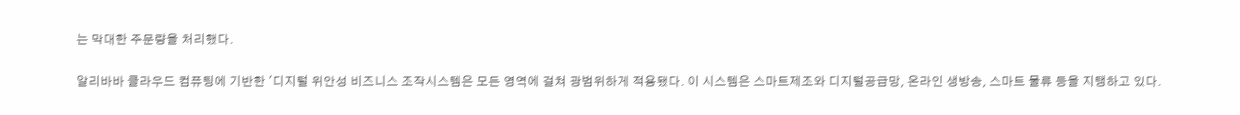는 막대한 주문량을 처리했다.

알리바바 클라우드 컴퓨팅에 기반한 '디지털 위안성 비즈니스 조작시스템은 모든 영역에 걸쳐 광범위하게 적용됐다. 이 시스템은 스마트제조와 디지털공급망, 온라인 생방송, 스마트 물류 등을 지탱하고 있다.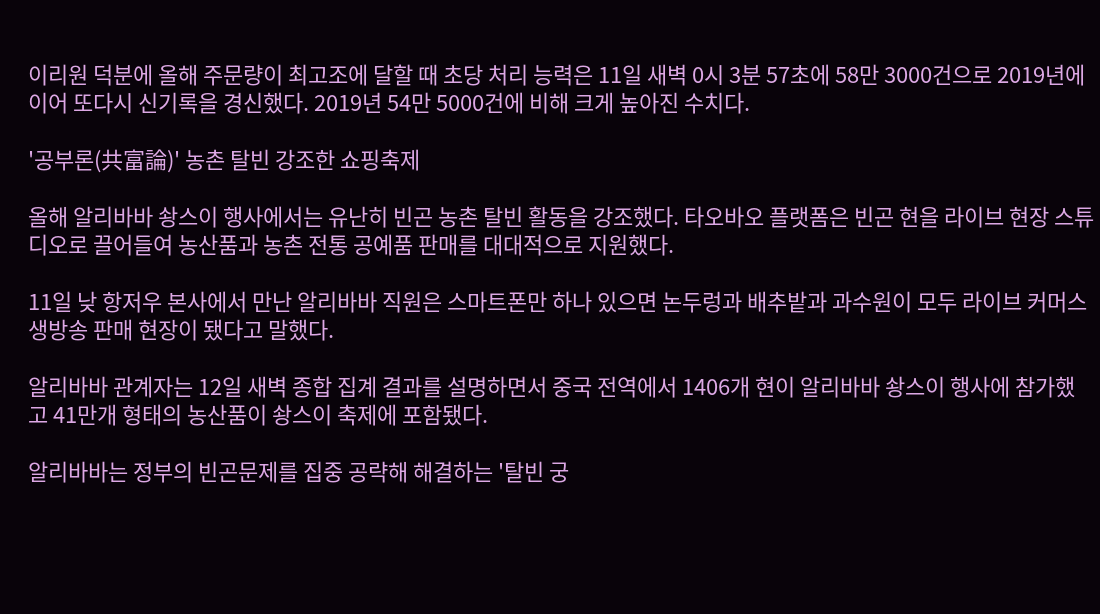이리원 덕분에 올해 주문량이 최고조에 달할 때 초당 처리 능력은 11일 새벽 0시 3분 57초에 58만 3000건으로 2019년에 이어 또다시 신기록을 경신했다. 2019년 54만 5000건에 비해 크게 높아진 수치다.

'공부론(共富論)' 농촌 탈빈 강조한 쇼핑축제

올해 알리바바 솽스이 행사에서는 유난히 빈곤 농촌 탈빈 활동을 강조했다. 타오바오 플랫폼은 빈곤 현을 라이브 현장 스튜디오로 끌어들여 농산품과 농촌 전통 공예품 판매를 대대적으로 지원했다.

11일 낮 항저우 본사에서 만난 알리바바 직원은 스마트폰만 하나 있으면 논두렁과 배추밭과 과수원이 모두 라이브 커머스 생방송 판매 현장이 됐다고 말했다.

알리바바 관계자는 12일 새벽 종합 집계 결과를 설명하면서 중국 전역에서 1406개 현이 알리바바 솽스이 행사에 참가했고 41만개 형태의 농산품이 솽스이 축제에 포함됐다.

알리바바는 정부의 빈곤문제를 집중 공략해 해결하는 '탈빈 궁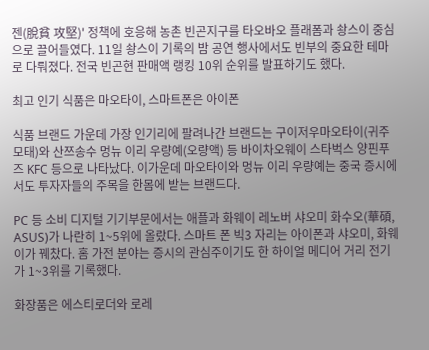젠(脫貧 攻堅)' 정책에 호응해 농촌 빈곤지구를 타오바오 플래폼과 솽스이 중심으로 끌어들였다. 11일 솽스이 기록의 밤 공연 행사에서도 빈부의 중요한 테마로 다뤄졌다. 전국 빈곤현 판매액 랭킹 10위 순위를 발표하기도 했다.

최고 인기 식품은 마오타이, 스마트폰은 아이폰

식품 브랜드 가운데 가장 인기리에 팔려나간 브랜드는 구이저우마오타이(귀주모태)와 산쯔송수 멍뉴 이리 우량예(오량액) 등 바이차오웨이 스타벅스 양핀푸즈 KFC 등으로 나타났다. 이가운데 마오타이와 멍뉴 이리 우량예는 중국 증시에서도 투자자들의 주목을 한몸에 받는 브랜드다.

PC 등 소비 디지털 기기부문에서는 애플과 화웨이 레노버 샤오미 화수오(華碩, ASUS)가 나란히 1~5위에 올랐다. 스마트 폰 빅3 자리는 아이폰과 샤오미, 화웨이가 꿰찼다. 홈 가전 분야는 증시의 관심주이기도 한 하이얼 메디어 거리 전기가 1~3위를 기록했다.

화장품은 에스티로더와 로레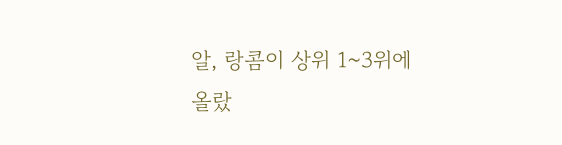알, 랑콤이 상위 1~3위에 올랐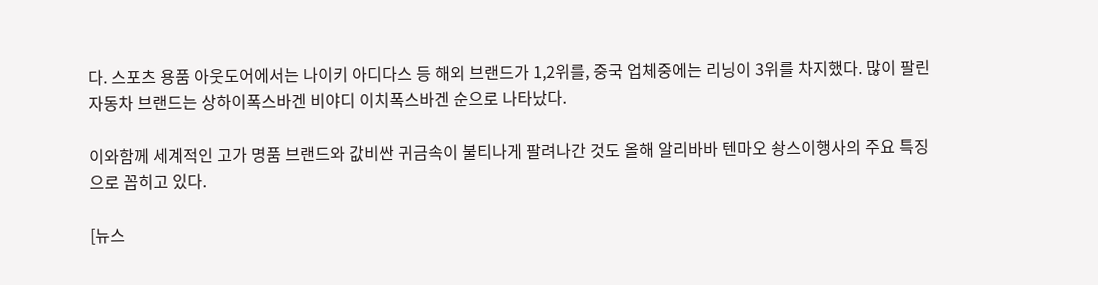다. 스포츠 용품 아웃도어에서는 나이키 아디다스 등 해외 브랜드가 1,2위를, 중국 업체중에는 리닝이 3위를 차지했다. 많이 팔린 자동차 브랜드는 상하이폭스바겐 비야디 이치폭스바겐 순으로 나타났다.

이와함께 세계적인 고가 명품 브랜드와 값비싼 귀금속이 불티나게 팔려나간 것도 올해 알리바바 텐마오 솽스이행사의 주요 특징으로 꼽히고 있다.

[뉴스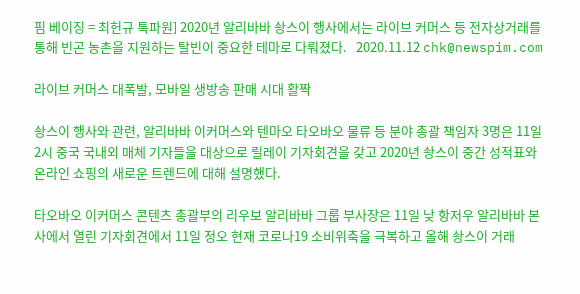핌 베이징 = 최헌규 특파원] 2020년 알리바바 솽스이 행사에서는 라이브 커머스 등 전자상거래를 통해 빈곤 농촌을 지원하는 탈빈이 중요한 테마로 다뤄졌다.   2020.11.12 chk@newspim.com

라이브 커머스 대폭발, 모바일 생방송 판매 시대 활짝

솽스이 행사와 관련, 알리바바 이커머스와 텐마오 타오바오 물류 등 분야 총괄 책임자 3명은 11일 2시 중국 국내외 매체 기자들을 대상으로 릴레이 기자회견을 갖고 2020년 솽스이 중간 성적표와 온라인 쇼핑의 새로운 트렌드에 대해 설명했다.

타오바오 이커머스 콘텐츠 총괄부의 리우보 알리바바 그룹 부사장은 11일 낮 항저우 알리바바 본사에서 열린 기자회견에서 11일 정오 현재 코로나19 소비위축을 극복하고 올해 솽스이 거래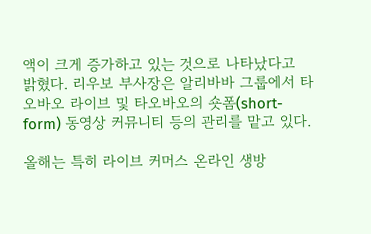액이 크게 증가하고 있는 것으로 나타났다고 밝혔다. 리우보 부사장은 알리바바 그룹에서 타오바오 라이브 및 타오바오의 숏폼(short-form) 동영상 커뮤니티 등의 관리를 맡고 있다.

올해는 특히 라이브 커머스 온라인 생방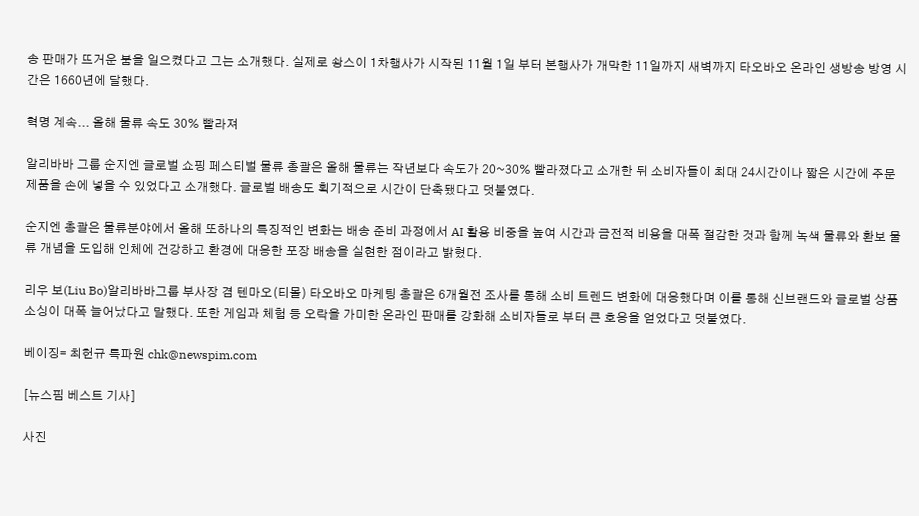송 판매가 뜨거운 붐을 일으켰다고 그는 소개했다. 실제로 솽스이 1차행사가 시작된 11월 1일 부터 본행사가 개막한 11일까지 새벽까지 타오바오 온라인 생방송 방영 시간은 1660년에 달했다.

혁명 계속... 올해 물류 속도 30% 빨라져

알리바바 그룹 순지엔 글로벌 쇼핑 페스티벌 물류 총괄은 올해 물류는 작년보다 속도가 20~30% 빨라졌다고 소개한 뒤 소비자들이 최대 24시간이나 짧은 시간에 주문 제품을 손에 넣을 수 있었다고 소개했다. 글로벌 배송도 획기적으로 시간이 단축됐다고 덧붙였다.

순지엔 총괄은 물류분야에서 올해 또하나의 특징적인 변화는 배송 준비 과정에서 AI 활용 비중을 높여 시간과 금전적 비용을 대폭 절감한 것과 함께 녹색 물류와 환보 물류 개념을 도입해 인체에 건강하고 환경에 대응한 포장 배송을 실현한 점이라고 밝혔다.

리우 보(Liu Bo)알리바바그룹 부사장 겸 텐마오(티몰) 타오바오 마케팅 총괄은 6개월전 조사를 통해 소비 트렌드 변화에 대응했다며 이를 통해 신브랜드와 글로벌 상품 소싱이 대폭 늘어났다고 말했다. 또한 게임과 체험 등 오락을 가미한 온라인 판매를 강화해 소비자들로 부터 큰 호응을 얻었다고 덧붙였다.

베이징= 최헌규 특파원 chk@newspim.com

[뉴스핌 베스트 기사]

사진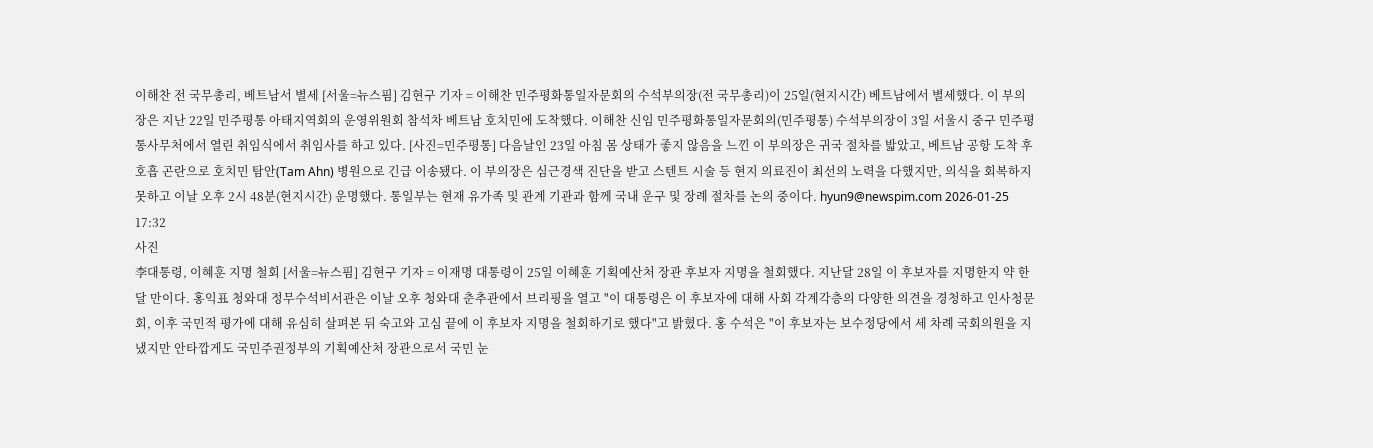이해찬 전 국무총리, 베트남서 별세 [서울=뉴스핌] 김현구 기자 = 이해찬 민주평화통일자문회의 수석부의장(전 국무총리)이 25일(현지시간) 베트남에서 별세했다. 이 부의장은 지난 22일 민주평통 아태지역회의 운영위원회 참석차 베트남 호치민에 도착했다. 이해찬 신임 민주평화통일자문회의(민주평통) 수석부의장이 3일 서울시 중구 민주평통사무처에서 열린 취임식에서 취임사를 하고 있다. [사진=민주평통] 다음날인 23일 아침 몸 상태가 좋지 않음을 느낀 이 부의장은 귀국 절차를 밟았고, 베트남 공항 도착 후 호흡 곤란으로 호치민 탐안(Tam Ahn) 병원으로 긴급 이송됐다. 이 부의장은 심근경색 진단을 받고 스텐트 시술 등 현지 의료진이 최선의 노력을 다했지만, 의식을 회복하지 못하고 이날 오후 2시 48분(현지시간) 운명했다. 통일부는 현재 유가족 및 관계 기관과 함께 국내 운구 및 장례 절차를 논의 중이다. hyun9@newspim.com 2026-01-25 17:32
사진
李대통령, 이혜훈 지명 철회 [서울=뉴스핌] 김현구 기자 = 이재명 대통령이 25일 이혜훈 기획예산처 장관 후보자 지명을 철회했다. 지난달 28일 이 후보자를 지명한지 약 한 달 만이다. 홍익표 청와대 정무수석비서관은 이날 오후 청와대 춘추관에서 브리핑을 열고 "이 대통령은 이 후보자에 대해 사회 각계각층의 다양한 의견을 경청하고 인사청문회, 이후 국민적 평가에 대해 유심히 살펴본 뒤 숙고와 고심 끝에 이 후보자 지명을 철회하기로 했다"고 밝혔다. 홍 수석은 "이 후보자는 보수정당에서 세 차례 국회의원을 지냈지만 안타깝게도 국민주권정부의 기획예산처 장관으로서 국민 눈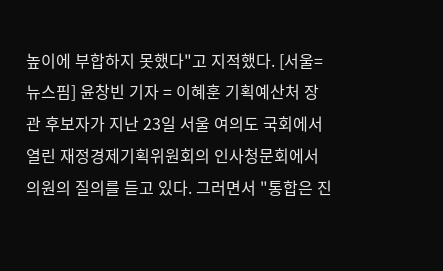높이에 부합하지 못했다"고 지적했다. [서울=뉴스핌] 윤창빈 기자 = 이혜훈 기획예산처 장관 후보자가 지난 23일 서울 여의도 국회에서 열린 재정경제기획위원회의 인사청문회에서 의원의 질의를 듣고 있다. 그러면서 "통합은 진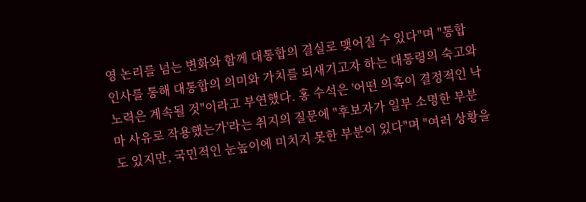영 논리를 넘는 변화와 함께 대통합의 결실로 맺어질 수 있다"며 "통합 인사를 통해 대통합의 의미와 가치를 되새기고자 하는 대통령의 숙고와 노력은 계속될 것"이라고 부연했다. 홍 수석은 '어떤 의혹이 결정적인 낙마 사유로 작용했는가'라는 취지의 질문에 "후보자가 일부 소명한 부분도 있지만, 국민적인 눈높이에 미치지 못한 부분이 있다"며 "여러 상황을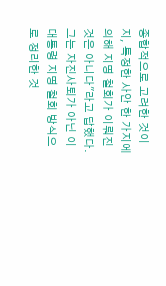종합적으로 고려한 것이지, 특정한 사안 한 가지에 의해 지명 철회가 이뤄진 것은 아니다"라고 답했다. 그는 자진사퇴가 아닌 이 대통령 지명 철회 방식으로 정리한 것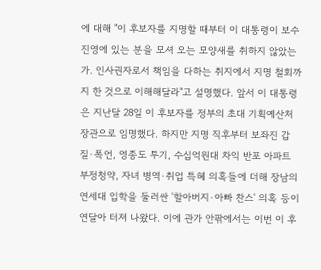에 대해 "이 후보자를 지명할 때부터 이 대통령이 보수 진영에 있는 분을 모셔 오는 모양새를 취하지 않았는가. 인사권자로서 책임을 다하는 취지에서 지명 철회까지 한 것으로 이해해달라"고 설명했다. 앞서 이 대통령은 지난달 28일 이 후보자를 정부의 초대 기획예산처 장관으로 임명했다. 하지만 지명 직후부터 보좌진 갑질·폭언, 영종도 투기, 수십억원대 차익 반포 아파트 부정청약, 자녀 병역·취업 특혜 의혹들에 더해 장남의 연세대 입학을 둘러싼 '할아버지·아빠 찬스' 의혹 등이 연달아 터져 나왔다. 이에 관가 안팎에서는 이번 이 후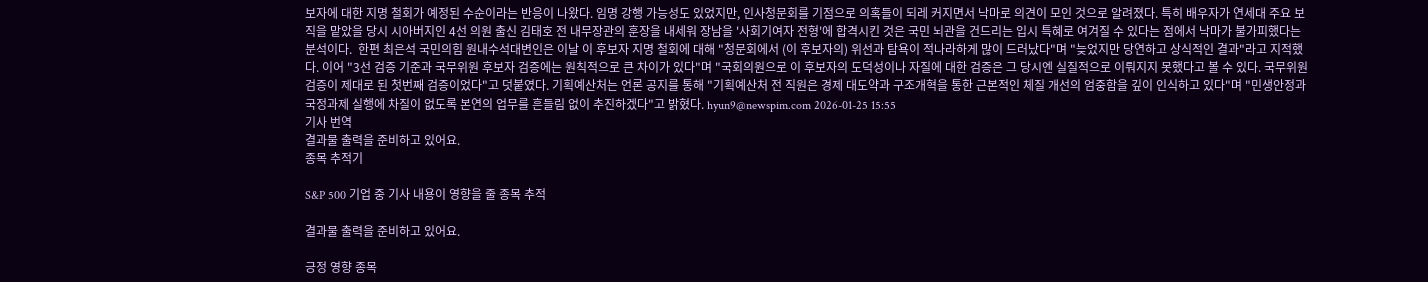보자에 대한 지명 철회가 예정된 수순이라는 반응이 나왔다. 임명 강행 가능성도 있었지만, 인사청문회를 기점으로 의혹들이 되레 커지면서 낙마로 의견이 모인 것으로 알려졌다. 특히 배우자가 연세대 주요 보직을 맡았을 당시 시아버지인 4선 의원 출신 김태호 전 내무장관의 훈장을 내세워 장남을 '사회기여자 전형'에 합격시킨 것은 국민 뇌관을 건드리는 입시 특혜로 여겨질 수 있다는 점에서 낙마가 불가피했다는 분석이다.  한편 최은석 국민의힘 원내수석대변인은 이날 이 후보자 지명 철회에 대해 "청문회에서 (이 후보자의) 위선과 탐욕이 적나라하게 많이 드러났다"며 "늦었지만 당연하고 상식적인 결과"라고 지적했다. 이어 "3선 검증 기준과 국무위원 후보자 검증에는 원칙적으로 큰 차이가 있다"며 "국회의원으로 이 후보자의 도덕성이나 자질에 대한 검증은 그 당시엔 실질적으로 이뤄지지 못했다고 볼 수 있다. 국무위원 검증이 제대로 된 첫번째 검증이었다"고 덧붙였다. 기획예산처는 언론 공지를 통해 "기획예산처 전 직원은 경제 대도약과 구조개혁을 통한 근본적인 체질 개선의 엄중함을 깊이 인식하고 있다"며 "민생안정과 국정과제 실행에 차질이 없도록 본연의 업무를 흔들림 없이 추진하겠다"고 밝혔다. hyun9@newspim.com 2026-01-25 15:55
기사 번역
결과물 출력을 준비하고 있어요.
종목 추적기

S&P 500 기업 중 기사 내용이 영향을 줄 종목 추적

결과물 출력을 준비하고 있어요.

긍정 영향 종목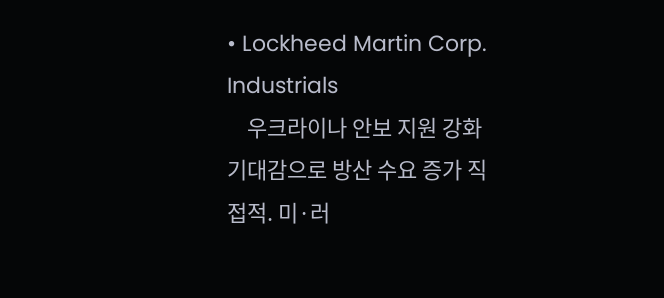• Lockheed Martin Corp. Industrials
    우크라이나 안보 지원 강화 기대감으로 방산 수요 증가 직접적. 미·러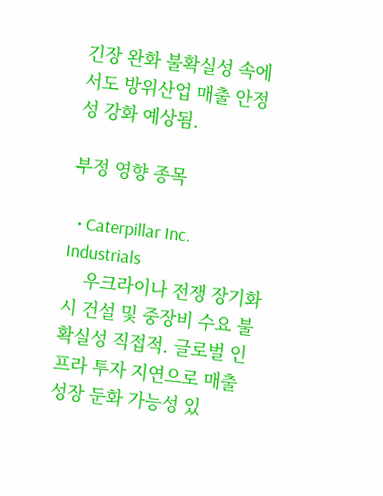긴장 완화 불확실성 속에서도 방위산업 매출 안정성 강화 예상됨.

부정 영향 종목

  • Caterpillar Inc. Industrials
    우크라이나 전쟁 장기화 시 건설 및 중장비 수요 불확실성 직접적. 글로벌 인프라 투자 지연으로 매출 성장 둔화 가능성 있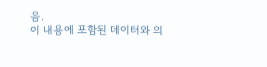음.
이 내용에 포함된 데이터와 의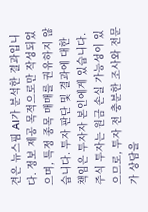견은 뉴스핌 AI가 분석한 결과입니다. 정보 제공 목적으로만 작성되었으며, 특정 종목 매매를 권유하지 않습니다. 투자 판단 및 결과에 대한 책임은 투자자 본인에게 있습니다. 주식 투자는 원금 손실 가능성이 있으므로, 투자 전 충분한 조사와 전문가 상담을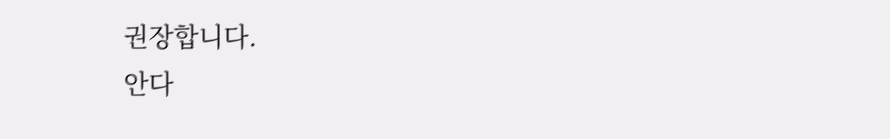권장합니다.
안다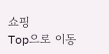쇼핑
Top으로 이동